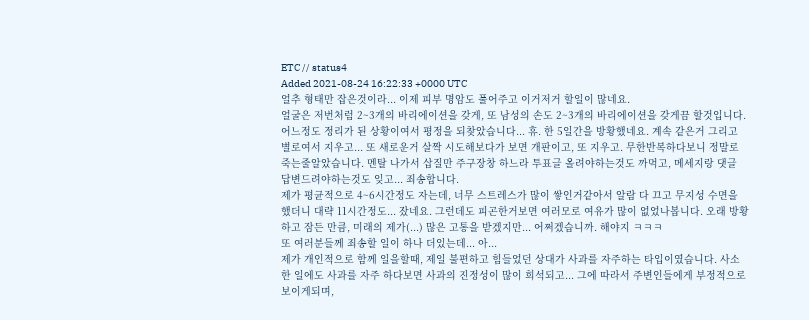ETC // status4
Added 2021-08-24 16:22:33 +0000 UTC
얼추 형태만 잡은것이라... 이제 피부 명암도 풀어주고 이거저거 할일이 많네요.
얼굴은 저번처럼 2~3개의 바리에이션을 갖게, 또 남성의 손도 2~3개의 바리에이션을 갖게끔 할것입니다.
어느정도 정리가 된 상황이여서 평정을 되찾았습니다... 휴. 한 5일간을 방황했네요. 계속 같은거 그리고 별로여서 지우고... 또 새로운거 살짝 시도해보다가 보면 개판이고, 또 지우고. 무한반복하다보니 정말로 죽는줄알았습니다. 멘탈 나가서 삽질만 주구장창 하느라 투표글 올려야하는것도 까먹고, 메세지랑 댓글 답변드려야하는것도 잊고... 죄송합니다.
제가 평균적으로 4~6시간정도 자는데, 너무 스트레스가 많이 쌓인거같아서 알람 다 끄고 무지성 수면을 했더니 대략 11시간정도... 잤네요. 그런데도 피곤한거보면 여러모로 여유가 많이 없었나봅니다. 오래 방황하고 잠든 만큼, 미래의 제가(...) 많은 고통을 받겠지만... 어쩌겠습니까. 해야지 ㅋㅋㅋ
또 여러분들께 죄송할 일이 하나 더있는데... 아...
제가 개인적으로 함께 일을할때, 제일 불편하고 힘들었던 상대가 사과를 자주하는 타입이였습니다. 사소한 일에도 사과를 자주 하다보면 사과의 진정성이 많이 희석되고... 그에 따라서 주변인들에게 부정적으로 보이게되며,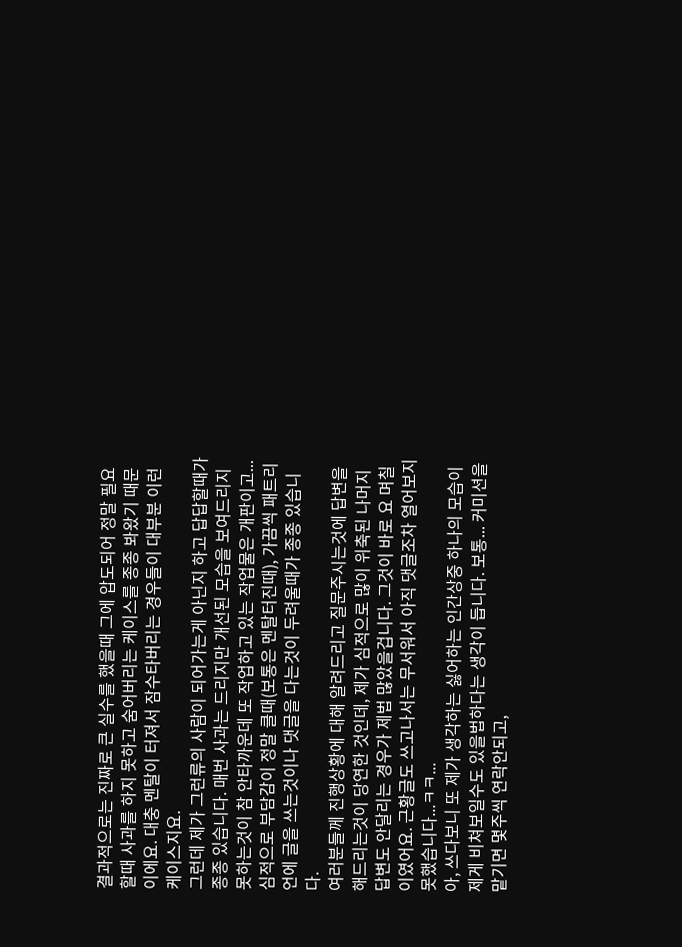결과적으로는 진짜로 큰 실수를 했을때 그에 압도되어 정말 필요할때 사과를 하지 못하고 숨어버리는 케이스를 종종 봐왔기 때문이에요. 대충 멘탈이 터져서 잠수타버리는 경우들이 대부분 이런 케이스지요.
그런데 제가 그런류의 사람이 되어가는게 아닌지 하고 답답할때가 종종 있습니다. 매번 사과는 드리지만 개선된 모습을 보여드리지 못하는것이 참 안타까운데 또 작업하고 있는 작업물은 개판이고... 심적으로 부담감이 정말 클때(보통은 멘탈터진때), 가끔씩 패트리언에 글을 쓰는것이나 댓글을 다는것이 두려울때가 종종 있습니다.
여러분들께 진행상황에 대해 알려드리고 질문주시는것에 답변을 해드리는것이 당연한 것인데, 제가 심적으로 많이 위축된 나머지 답변도 안달리는 경우가 제법 많았을겁니다. 그것이 바로 요 며칠이였어요. 근황글도 쓰고나서는 무서워서 아직 댓글조차 열어보지 못했습니다...ㅋㅋ...
아, 쓰다보니 또 제가 생각하는 싫어하는 인간상중 하나의 모습이 제게 비쳐보일수도 있을법하다는 생각이 듭니다. 보통... 커미션을 맡기면 몇주씩 연락안되고,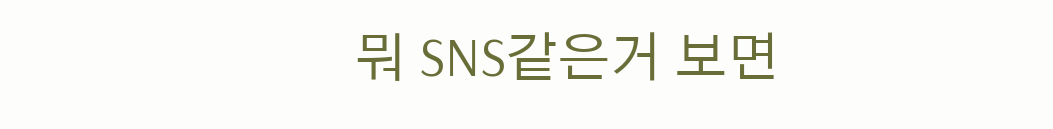뭐 SNS같은거 보면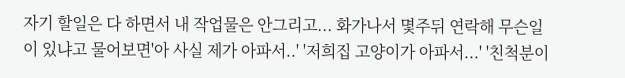자기 할일은 다 하면서 내 작업물은 안그리고... 화가나서 몇주뒤 연락해 무슨일이 있냐고 물어보면'아 사실 제가 아파서..' '저희집 고양이가 아파서...' '친척분이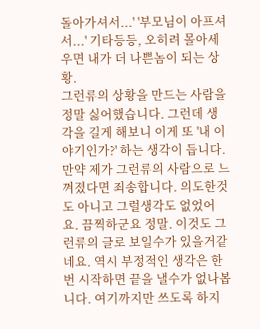돌아가셔서...' '부모님이 아프셔서...' 기타등등, 오히려 몰아세우면 내가 더 나쁜놈이 되는 상황.
그런류의 상황을 만드는 사람을 정말 싫어했습니다. 그런데 생각을 길게 해보니 이게 또 '내 이야기인가?' 하는 생각이 듭니다. 만약 제가 그런류의 사람으로 느껴졌다면 죄송합니다. 의도한것도 아니고 그럴생각도 없었어요. 끔찍하군요 정말. 이것도 그런류의 글로 보일수가 있을거같네요. 역시 부정적인 생각은 한번 시작하면 끝을 낼수가 없나봅니다. 여기까지만 쓰도록 하지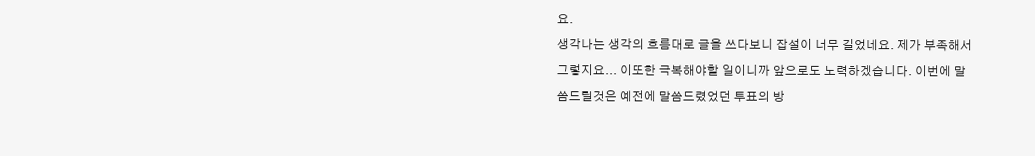요.
생각나는 생각의 흐름대로 글을 쓰다보니 잡설이 너무 길었네요. 제가 부족해서 그렇지요... 이또한 극복해야할 일이니까 앞으로도 노력하겠습니다. 이번에 말씀드릴것은 예전에 말씀드렸었던 투표의 방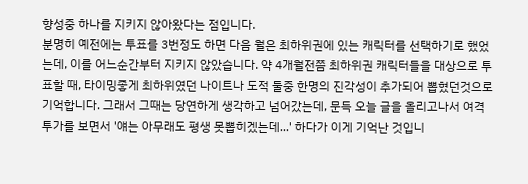향성중 하나를 지키지 않아왔다는 점입니다.
분명히 예전에는 투표를 3번정도 하면 다음 월은 최하위권에 있는 캐릭터를 선택하기로 했었는데, 이를 어느순간부터 지키지 않았습니다. 약 4개월전쯤 최하위권 캐릭터들을 대상으로 투표할 때, 타이밍좋게 최하위였던 나이트나 도적 둘중 한명의 진각성이 추가되어 뽑혔던것으로 기억합니다. 그래서 그때는 당연하게 생각하고 넘어갔는데, 문득 오늘 글을 올리고나서 여격투가를 보면서 '얘는 아무래도 평생 못뽑히겠는데...' 하다가 이게 기억난 것입니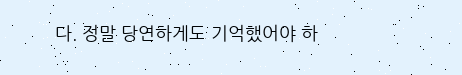다. 정말 당연하게도 기억했어야 하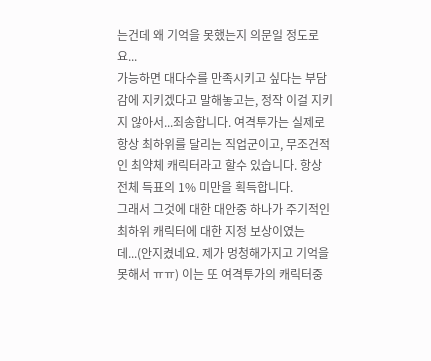는건데 왜 기억을 못했는지 의문일 정도로요...
가능하면 대다수를 만족시키고 싶다는 부담감에 지키겠다고 말해놓고는, 정작 이걸 지키지 않아서...죄송합니다. 여격투가는 실제로 항상 최하위를 달리는 직업군이고, 무조건적인 최약체 캐릭터라고 할수 있습니다. 항상 전체 득표의 1% 미만을 획득합니다.
그래서 그것에 대한 대안중 하나가 주기적인 최하위 캐릭터에 대한 지정 보상이였는데...(안지켰네요. 제가 멍청해가지고 기억을 못해서 ㅠㅠ) 이는 또 여격투가의 캐릭터중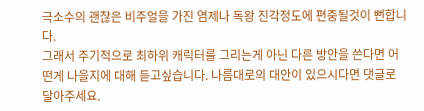극소수의 괜찮은 비주얼을 가진 염제나 독왕 진각정도에 편중될것이 뻔합니다.
그래서 주기적으로 최하위 캐릭터를 그리는게 아닌 다른 방안을 쓴다면 어떤게 나을지에 대해 듣고싶습니다. 나름대로의 대안이 있으시다면 댓글로 달아주세요.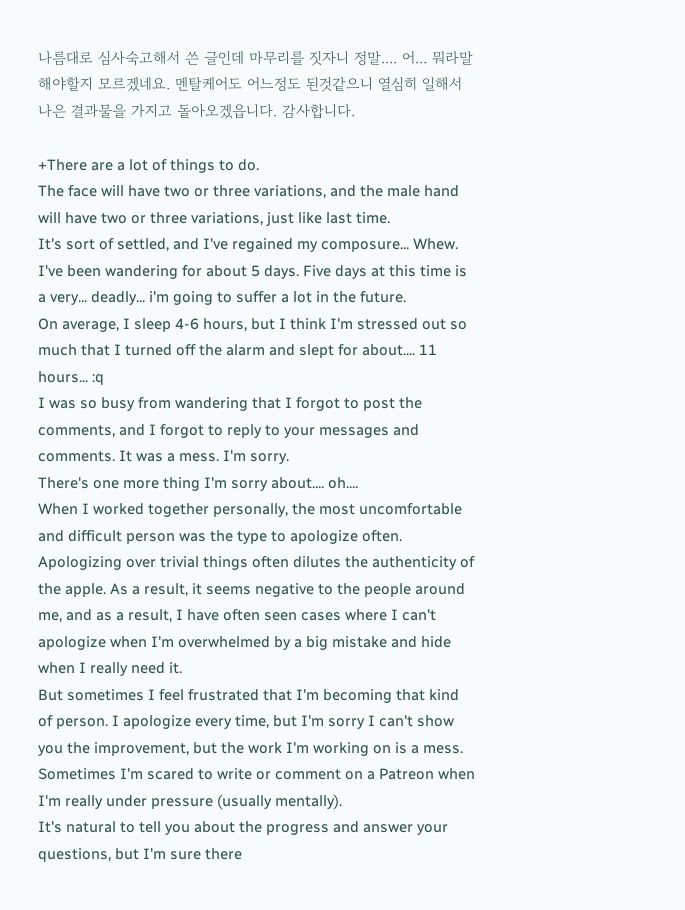나름대로 심사숙고해서 쓴 글인데 마무리를 짓자니 정말.... 어... 뭐라말해야할지 모르겠네요. 멘탈케어도 어느정도 된것같으니 열심히 일해서 나은 결과물을 가지고 돌아오겠읍니다. 감사합니다.

+There are a lot of things to do.
The face will have two or three variations, and the male hand will have two or three variations, just like last time.
It's sort of settled, and I've regained my composure... Whew. I've been wandering for about 5 days. Five days at this time is a very... deadly... i'm going to suffer a lot in the future.
On average, I sleep 4-6 hours, but I think I'm stressed out so much that I turned off the alarm and slept for about.... 11 hours... :q
I was so busy from wandering that I forgot to post the comments, and I forgot to reply to your messages and comments. It was a mess. I'm sorry.
There's one more thing I'm sorry about.... oh....
When I worked together personally, the most uncomfortable and difficult person was the type to apologize often. Apologizing over trivial things often dilutes the authenticity of the apple. As a result, it seems negative to the people around me, and as a result, I have often seen cases where I can't apologize when I'm overwhelmed by a big mistake and hide when I really need it.
But sometimes I feel frustrated that I'm becoming that kind of person. I apologize every time, but I'm sorry I can't show you the improvement, but the work I'm working on is a mess. Sometimes I'm scared to write or comment on a Patreon when I'm really under pressure (usually mentally).
It's natural to tell you about the progress and answer your questions, but I'm sure there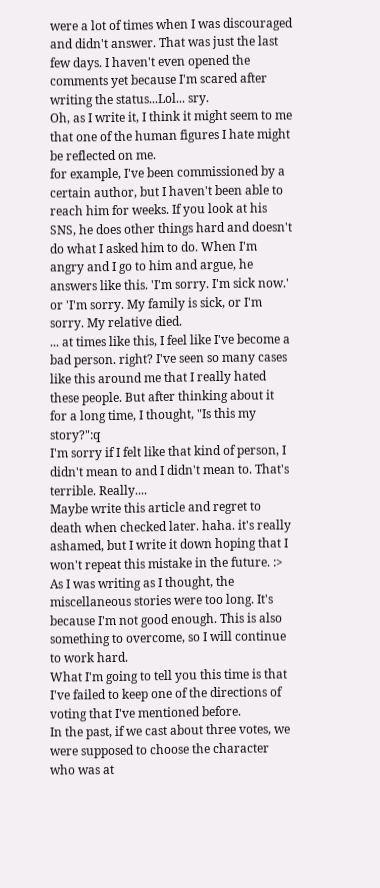were a lot of times when I was discouraged and didn't answer. That was just the last few days. I haven't even opened the comments yet because I'm scared after writing the status...Lol... sry.
Oh, as I write it, I think it might seem to me that one of the human figures I hate might be reflected on me.
for example, I've been commissioned by a certain author, but I haven't been able to reach him for weeks. If you look at his SNS, he does other things hard and doesn't do what I asked him to do. When I'm angry and I go to him and argue, he answers like this. 'I'm sorry. I'm sick now.' or 'I'm sorry. My family is sick, or I'm sorry. My relative died.
... at times like this, I feel like I've become a bad person. right? I've seen so many cases like this around me that I really hated these people. But after thinking about it for a long time, I thought, "Is this my story?":q
I'm sorry if I felt like that kind of person, I didn't mean to and I didn't mean to. That's terrible. Really....
Maybe write this article and regret to death when checked later. haha. it's really ashamed, but I write it down hoping that I won't repeat this mistake in the future. :>
As I was writing as I thought, the miscellaneous stories were too long. It's because I'm not good enough. This is also something to overcome, so I will continue to work hard.
What I'm going to tell you this time is that I've failed to keep one of the directions of voting that I've mentioned before.
In the past, if we cast about three votes, we were supposed to choose the character who was at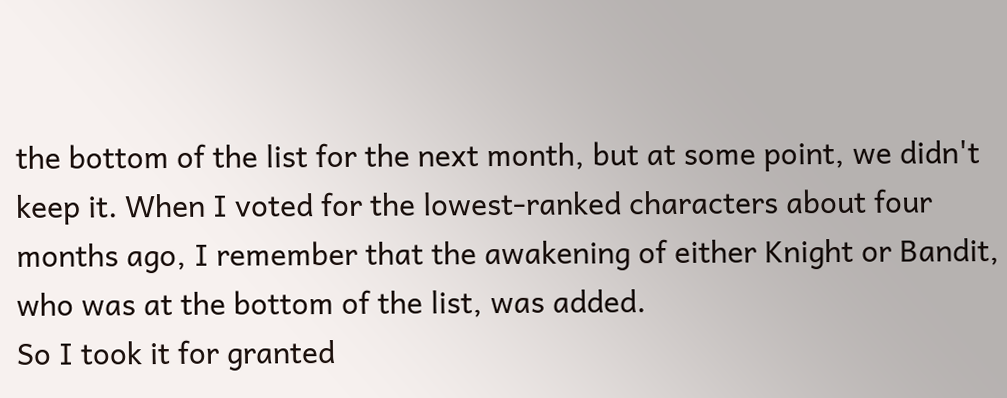the bottom of the list for the next month, but at some point, we didn't keep it. When I voted for the lowest-ranked characters about four months ago, I remember that the awakening of either Knight or Bandit, who was at the bottom of the list, was added.
So I took it for granted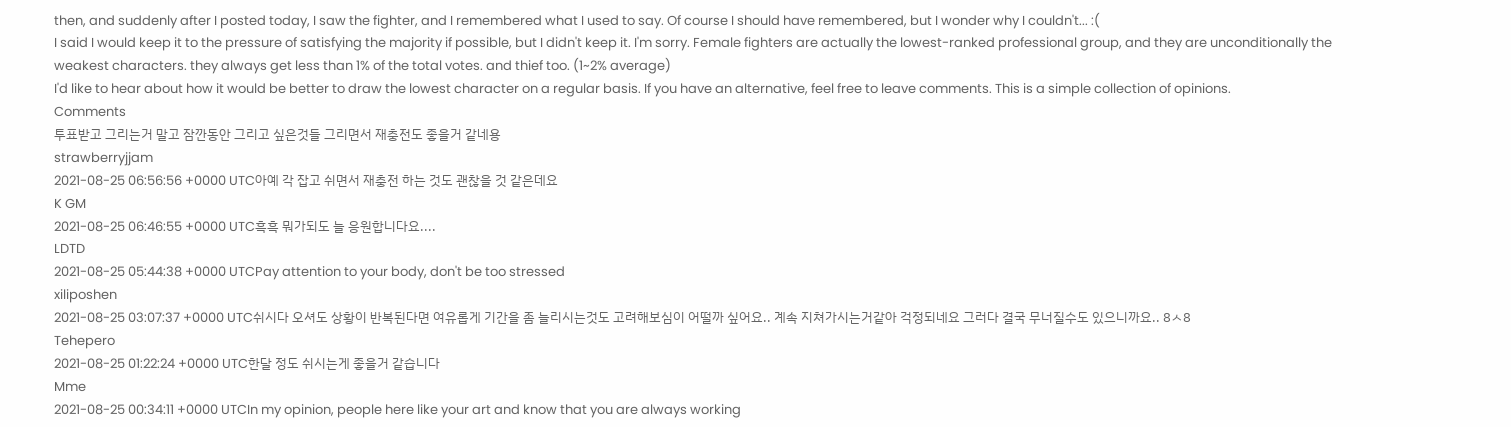then, and suddenly after I posted today, I saw the fighter, and I remembered what I used to say. Of course I should have remembered, but I wonder why I couldn't... :(
I said I would keep it to the pressure of satisfying the majority if possible, but I didn't keep it. I'm sorry. Female fighters are actually the lowest-ranked professional group, and they are unconditionally the weakest characters. they always get less than 1% of the total votes. and thief too. (1~2% average)
I'd like to hear about how it would be better to draw the lowest character on a regular basis. If you have an alternative, feel free to leave comments. This is a simple collection of opinions.
Comments
투표받고 그리는거 말고 잠깐동안 그리고 싶은것들 그리면서 재충전도 좋을거 같네용
strawberryjjam
2021-08-25 06:56:56 +0000 UTC아예 각 잡고 쉬면서 재충전 하는 것도 괜찮을 것 같은데요
K GM
2021-08-25 06:46:55 +0000 UTC흑흑 뭐가되도 늘 응원합니다요....
LDTD
2021-08-25 05:44:38 +0000 UTCPay attention to your body, don't be too stressed
xiliposhen
2021-08-25 03:07:37 +0000 UTC쉬시다 오셔도 상황이 반복된다면 여유롭게 기간을 좀 늘리시는것도 고려해보심이 어떨까 싶어요.. 계속 지쳐가시는거같아 걱정되네요 그러다 결국 무너질수도 있으니까요.. 8ㅅ8
Tehepero
2021-08-25 01:22:24 +0000 UTC한달 정도 쉬시는게 좋을거 같습니다
Mme
2021-08-25 00:34:11 +0000 UTCIn my opinion, people here like your art and know that you are always working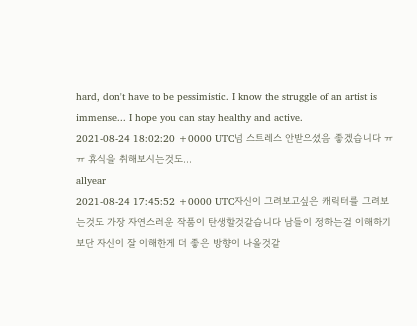hard, don't have to be pessimistic. I know the struggle of an artist is immense... I hope you can stay healthy and active.
2021-08-24 18:02:20 +0000 UTC넘 스트레스 안받으셨음 좋겠습니다 ㅠㅠ 휴식을 취해보시는것도...
allyear
2021-08-24 17:45:52 +0000 UTC자신이 그려보고싶은 캐릭터를 그려보는것도 가장 자연스러운 작품이 탄생할것같습니다 남들이 정하는걸 이해하기보단 자신이 잘 이해한게 더 좋은 방향이 나올것같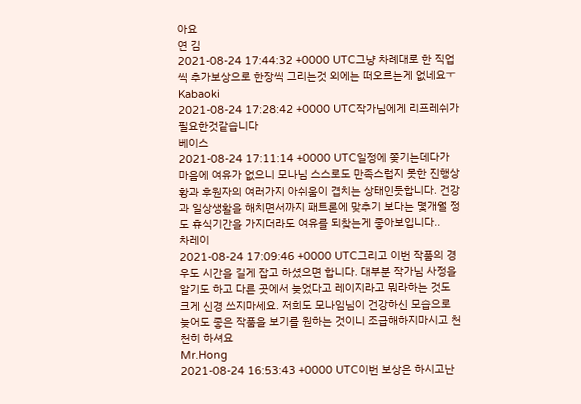아요
연 김
2021-08-24 17:44:32 +0000 UTC그냥 차례대로 한 직업씩 추가보상으로 한장씩 그리는것 외에는 떠오르는게 없네요ㅜ
Kabaoki
2021-08-24 17:28:42 +0000 UTC작가님에게 리프레쉬가 필요한것같습니다
베이스
2021-08-24 17:11:14 +0000 UTC일정에 쫒기는데다가 마음에 여유가 없으니 모나님 스스로도 만족스럽지 못한 진행상황과 후원자의 여러가지 아쉬움이 겹치는 상태인듯합니다. 건강과 일상생활을 해치면서까지 패트론에 맞추기 보다는 몇개월 정도 휴식기간을 가지더라도 여유를 되찾는게 좋아보입니다..
차레이
2021-08-24 17:09:46 +0000 UTC그리고 이번 작품의 경우도 시간을 길게 잡고 하셨으면 합니다. 대부분 작가님 사정을 알기도 하고 다른 곳에서 늦었다고 레이지라고 뭐라하는 것도 크게 신경 쓰지마세요. 저희도 모나임님이 건강하신 모습으로 늦어도 좋은 작품을 보기를 원하는 것이니 조급해하지마시고 천천히 하셔요
Mr.Hong
2021-08-24 16:53:43 +0000 UTC이번 보상은 하시고난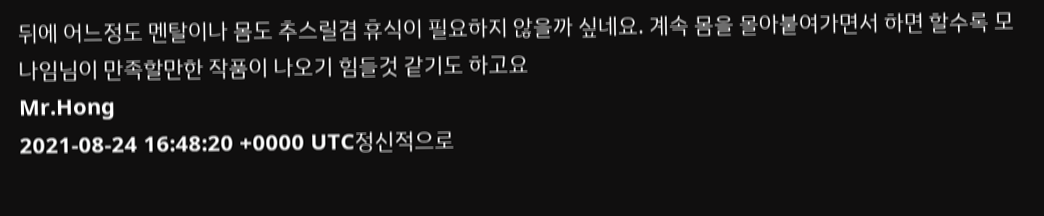뒤에 어느정도 멘탈이나 몸도 추스릴겸 휴식이 필요하지 않을까 싶네요. 계속 몸을 몰아붙여가면서 하면 할수록 모나임님이 만족할만한 작품이 나오기 힘들것 같기도 하고요
Mr.Hong
2021-08-24 16:48:20 +0000 UTC정신적으로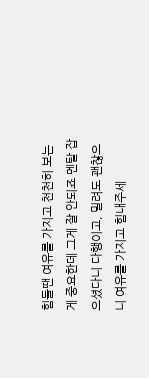힘들땐 여유를 가지고 천천히 보는게 중요한데 그게 잘 안되죠 멘탈 잡으셨다니 다행이고, 밀려도 괜찮으니 여유를 가지고 힘내주세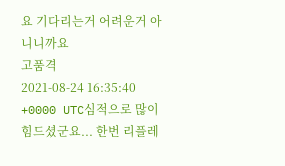요 기다리는거 어려운거 아니니까요
고품격
2021-08-24 16:35:40 +0000 UTC심적으로 많이 힘드셨군요... 한번 리플레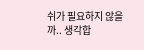쉬가 필요하지 않을까.. 생각합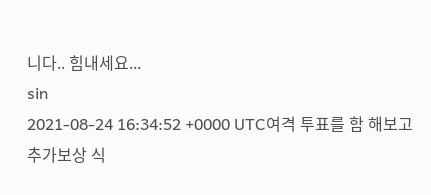니다.. 힘내세요...
sin
2021-08-24 16:34:52 +0000 UTC여격 투표를 함 해보고 추가보상 식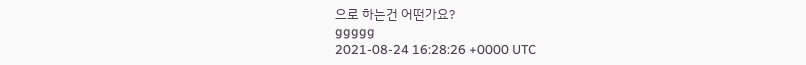으로 하는건 어떤가요?
ggggg
2021-08-24 16:28:26 +0000 UTC